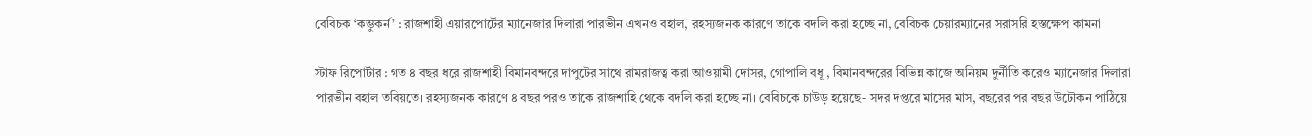বেবিচক ‘কম্ভুকর্ন’ : রাজশাহী এয়ারপোর্টের ম্যানেজার দিলারা পারভীন এখনও বহাল, রহস্যজনক কারণে তাকে বদলি করা হচ্ছে না, বেবিচক চেয়ারম্যানের সরাসরি হস্তক্ষেপ কামনা

স্টাফ রিপোর্টার : গত ৪ বছর ধরে রাজশাহী বিমানবন্দরে দাপুটের সাথে রামরাজত্ব করা আওয়ামী দোসর, গোপালি বধূ , বিমানবন্দরের বিভিন্ন কাজে অনিয়ম দুর্নীতি করেও ম্যানেজার দিলারা পারভীন বহাল তবিয়তে। রহস্যজনক কারণে ৪ বছর পরও তাকে রাজশাহি থেকে বদলি করা হচ্ছে না। বেবিচকে চাউড় হয়েছে- সদর দপ্তরে মাসের মাস, বছরের পর বছর উঢৌকন পাঠিয়ে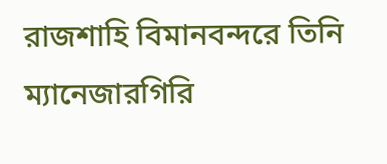রাজশাহি বিমানবন্দরে তিনি ম্যানেজারগিরি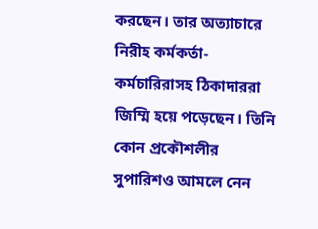করছেন। তার অত্যাচারে নিরীহ কর্মকর্তা-কর্মচারিরাসহ ঠিকাদাররা জিম্মি হয়ে পড়েছেন। তিনি কোন প্রকৌশলীর সুপারিশও আমলে নেন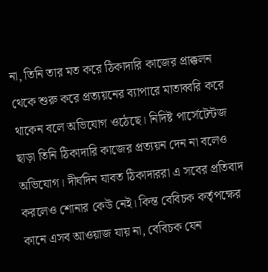না, তিনি তার মত করে ঠিকাদারি কাজের প্রাক্কলন থেকে শুরু করে প্রত্যয়নের ব্যাপারে মাতাব্বরি করে থাকেন বলে অভিযোগ ওঠেছে। নিদিষ্ট পার্সেটেন্টজ ছাড়া তিনি ঠিকাদারি কাজের প্রত্যয়ন দেন না বলেও অভিযোগ। দীর্ঘদিন যাবত ঠিকাদাররা এ সবের প্রতিবাদ করলেও শোনার কেউ নেই। কিন্ত বেবিচক কর্তৃপক্ষের কানে এসব আওয়াজ যায় না, বেবিচক যেন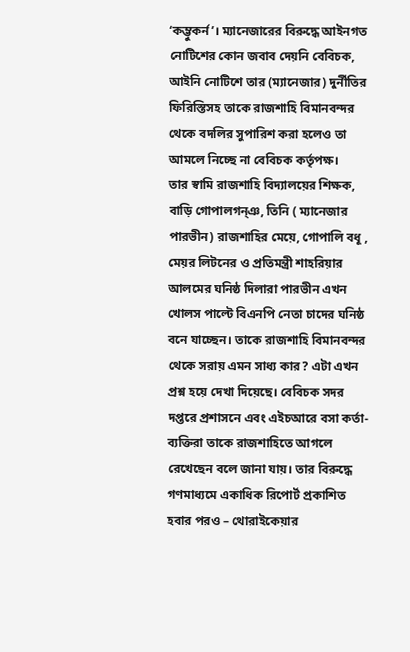‘কম্ভুকর্ন’। ম্যানেজারের বিরুদ্ধে আইনগত নোটিশের কোন জবাব দেয়নি বেবিচক, আইনি নোটিশে তার (ম্যানেজার) দুর্নীতির ফিরিস্তিসহ তাকে রাজশাহি বিমানবন্দর থেকে বদলির সুপারিশ করা হলেও তা আমলে নিচ্ছে না বেবিচক কর্তৃপক্ষ।
তার স্বামি রাজশাহি বিদ্যালয়ের শিক্ষক, বাড়ি গোপালগন্ঞ, তিনি ( ম্যানেজার পারভীন) রাজশাহির মেয়ে, গোপালি বধূ , মেয়র লিটনের ও প্রতিমন্ত্রী শাহরিয়ার আলমের ঘনিষ্ঠ দিলারা পারভীন এখন খোলস পাল্টে বিএনপি নেতা চাদের ঘনিষ্ঠ বনে যাচ্ছেন। তাকে রাজশাহি বিমানবন্দর থেকে সরায় এমন সাধ্য কার? এটা এখন প্রশ্ন হয়ে দেখা দিয়েছে। বেবিচক সদর দপ্তরে প্রশাসনে এবং এইচআরে বসা কর্তা-ব্যক্তিরা তাকে রাজশাহিতে আগলে রেখেছেন বলে জানা যায়। তার বিরুদ্ধে গণমাধ্যমে একাধিক রিপোর্ট প্রকাশিত হবার পরও – থোরাইকেয়ার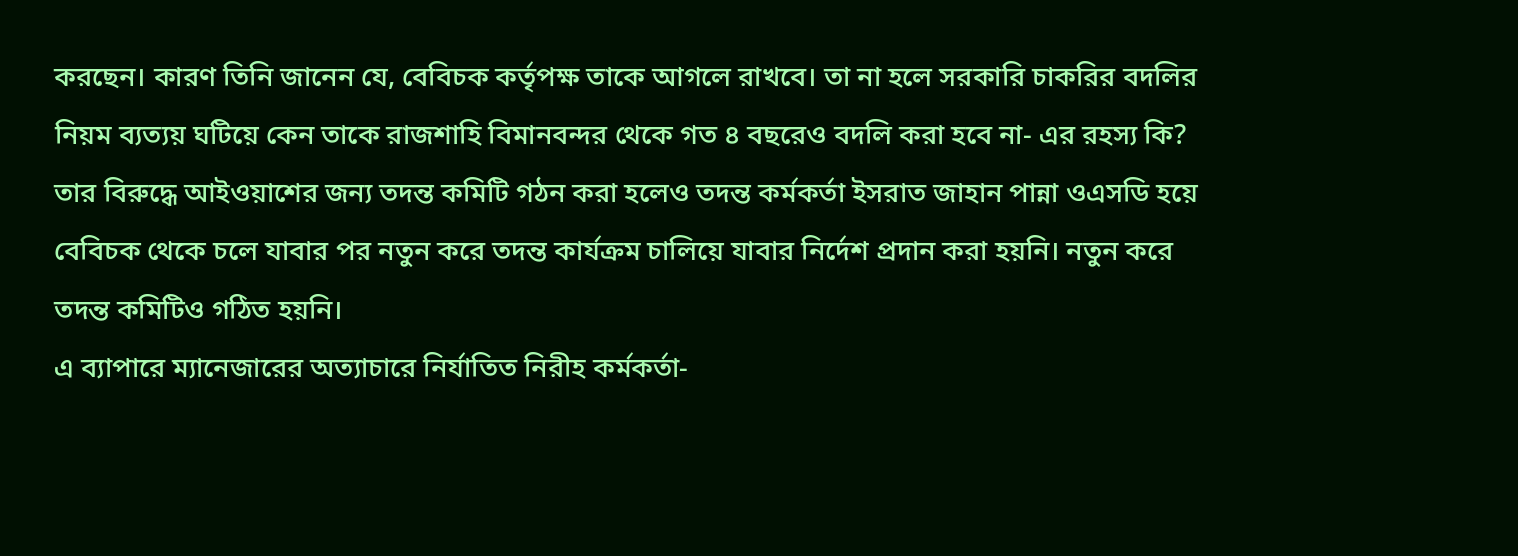করছেন। কারণ তিনি জানেন যে, বেবিচক কর্তৃপক্ষ তাকে আগলে রাখবে। তা না হলে সরকারি চাকরির বদলির নিয়ম ব্যত্যয় ঘটিয়ে কেন তাকে রাজশাহি বিমানবন্দর থেকে গত ৪ বছরেও বদলি করা হবে না- এর রহস্য কি?
তার বিরুদ্ধে আইওয়াশের জন্য তদন্ত কমিটি গঠন করা হলেও তদন্ত কর্মকর্তা ইসরাত জাহান পান্না ওএসডি হয়ে বেবিচক থেকে চলে যাবার পর নতুন করে তদন্ত কার্যক্রম চালিয়ে যাবার নির্দেশ প্রদান করা হয়নি। নতুন করে তদন্ত কমিটিও গঠিত হয়নি।
এ ব্যাপারে ম্যানেজারের অত্যাচারে নির্যাতিত নিরীহ কর্মকর্তা-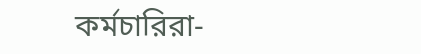কর্মচারিরা-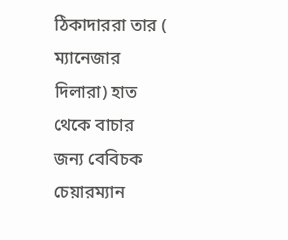ঠিকাদাররা তার ( ম্যানেজার দিলারা) হাত থেকে বাচার জন্য বেবিচক চেয়ারম্যান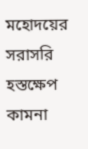মহোদয়ের সরাসরি হস্তক্ষেপ কামনা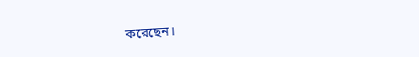করেছেন।